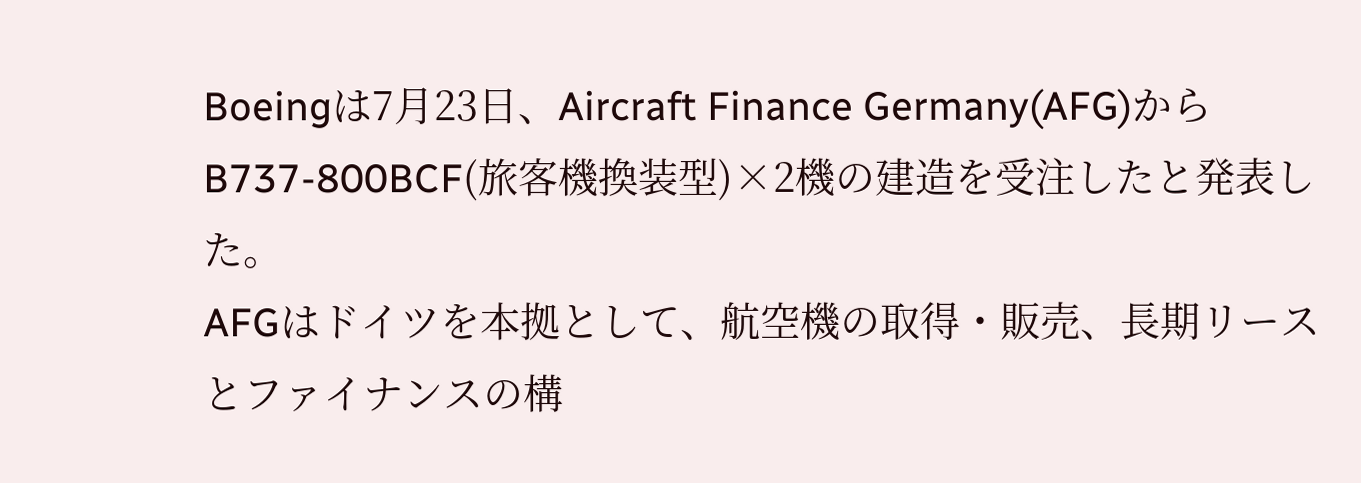Boeingは7月23日、Aircraft Finance Germany(AFG)からB737-800BCF(旅客機換装型)×2機の建造を受注したと発表した。
AFGはドイツを本拠として、航空機の取得・販売、長期リースとファイナンスの構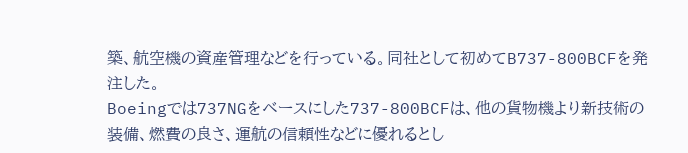築、航空機の資産管理などを行っている。同社として初めてB737-800BCFを発注した。
Boeingでは737NGをベースにした737-800BCFは、他の貨物機より新技術の装備、燃費の良さ、運航の信頼性などに優れるとし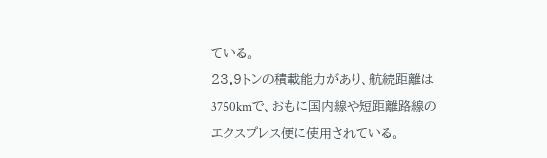ている。
23.9トンの積載能力があり、航続距離は3750kmで、おもに国内線や短距離路線のエクスプレス便に使用されている。